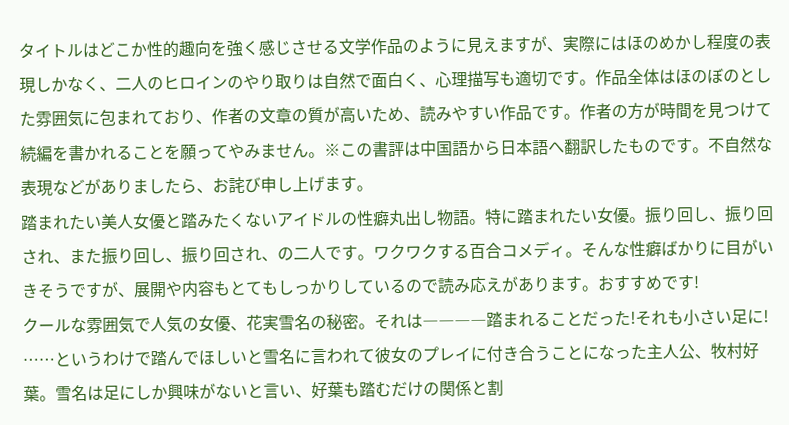タイトルはどこか性的趣向を強く感じさせる文学作品のように見えますが、実際にはほのめかし程度の表現しかなく、二人のヒロインのやり取りは自然で面白く、心理描写も適切です。作品全体はほのぼのとした雰囲気に包まれており、作者の文章の質が高いため、読みやすい作品です。作者の方が時間を見つけて続編を書かれることを願ってやみません。※この書評は中国語から日本語へ翻訳したものです。不自然な表現などがありましたら、お詫び申し上げます。
踏まれたい美人女優と踏みたくないアイドルの性癖丸出し物語。特に踏まれたい女優。振り回し、振り回され、また振り回し、振り回され、の二人です。ワクワクする百合コメディ。そんな性癖ばかりに目がいきそうですが、展開や内容もとてもしっかりしているので読み応えがあります。おすすめです!
クールな雰囲気で人気の女優、花実雪名の秘密。それは――――踏まれることだった!それも小さい足に! ……というわけで踏んでほしいと雪名に言われて彼女のプレイに付き合うことになった主人公、牧村好葉。雪名は足にしか興味がないと言い、好葉も踏むだけの関係と割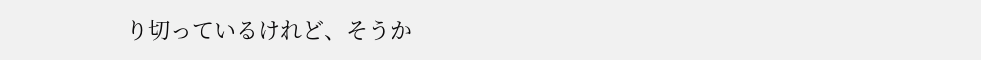り切っているけれど、そうか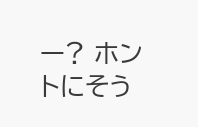ー? ホントにそう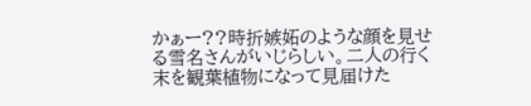かぁー??時折嫉妬のような顔を見せる雪名さんがいじらしい。二人の行く末を観葉植物になって見届けた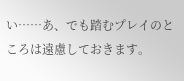い……あ、でも踏むプレイのところは遠慮しておきます。